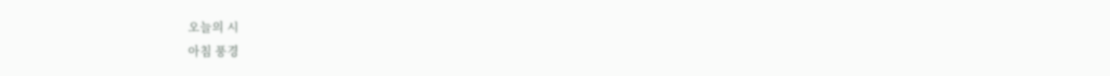오늘의 시
아침 풍경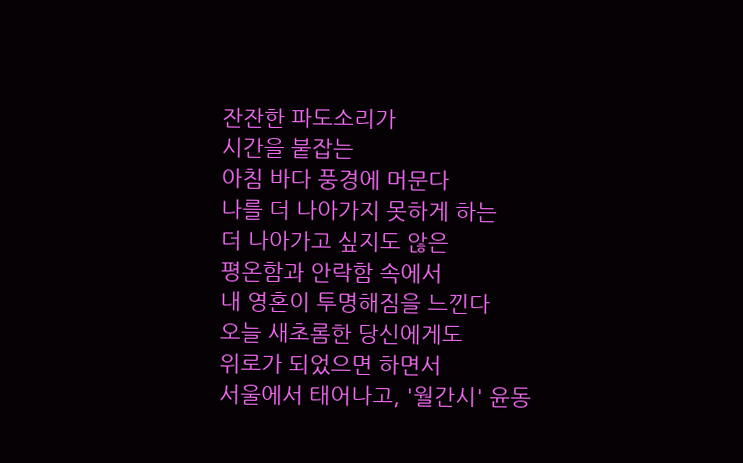잔잔한 파도소리가
시간을 붙잡는
아침 바다 풍경에 머문다
나를 더 나아가지 못하게 하는
더 나아가고 싶지도 않은
평온함과 안락함 속에서
내 영혼이 투명해짐을 느낀다
오늘 새초롬한 당신에게도
위로가 되었으면 하면서
서울에서 태어나고, '월간시' 윤동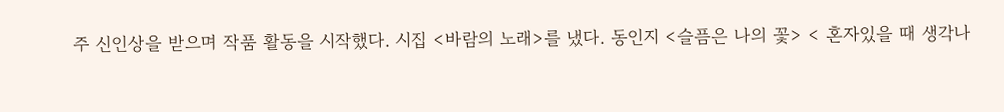주 신인상을 받으며 작품 활동을 시작했다. 시집 <바람의 노래>를 냈다. 동인지 <슬픔은 나의 꽃> < 혼자있을 때 생각나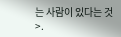는 사람이 있다는 것>.